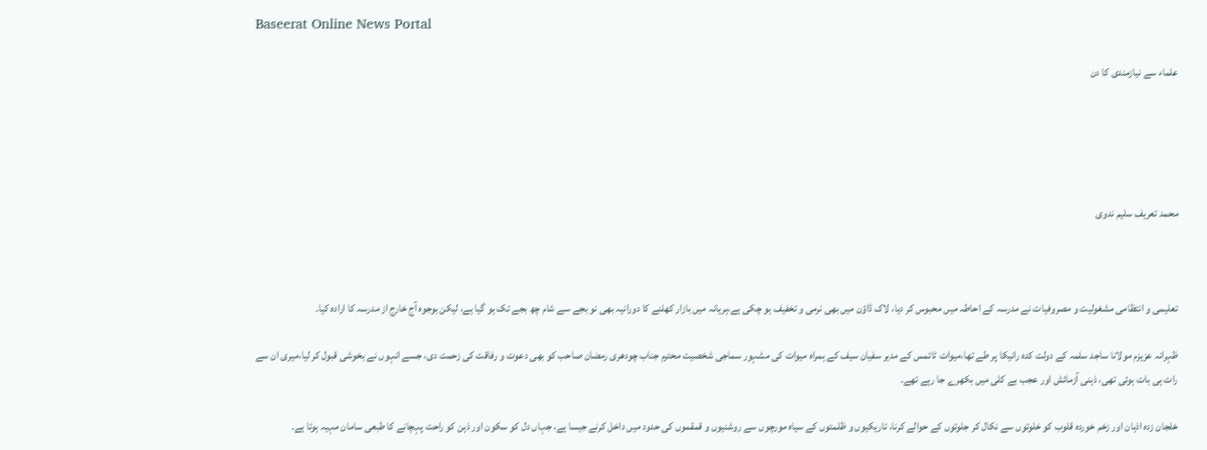Baseerat Online News Portal

علماء سے نیازمندی کا دن





محمد تعریف سلیم ندوی



تعلیمی و انتظامی مشغولیت و مصروفیات نے مدرسہ کے احاطہ میں محبوس کر دیا، لاک ڈاؤن میں بھی نرمی و تخفیف ہو چکی ہے،ہریانہ میں بازار کھلنے کا دورانیہ بھی نو بجے سے شام چھ بجے تک ہو گیا ہے، لیکن بوجوہ آج خارج از مدرسہ کا ارادہ کیا۔

ظہرانہ عزیزم مولانا ساجد سلمہ کے دولت کدہ رانیکا پر طے تھا،میوات ٹائمس کے مدیر سفیان سیف کے ہمراہ میوات کی مشہور سماجی شخصیت محترم جناب چودھری رمضان صاحب کو بھی دعوت و رفاقت کی زحمت دی، جسے انہوں نے بخوشی قبول کر لیا،میری ان سے رات ہی بات ہوئی تھی، ذہنی آزمائش اور عجب بے کلی میں بکھرے جا رہے تھے۔

خلجان زدہ اذہان اور زخم خوردہ قلوب کو خلوتوں سے نکال کر جلوتوں کے حوالے کرنا، تاریکیوں و ظلمتوں کے سیاہ مورچوں سے روشنیوں و قمقموں کی حدود میں داخل کرنے جیسا ہے، جہاں دل کو سکون اور ذہن کو راحت پہچانے کا طبعی سامان مہیہ ہوتا ہے۔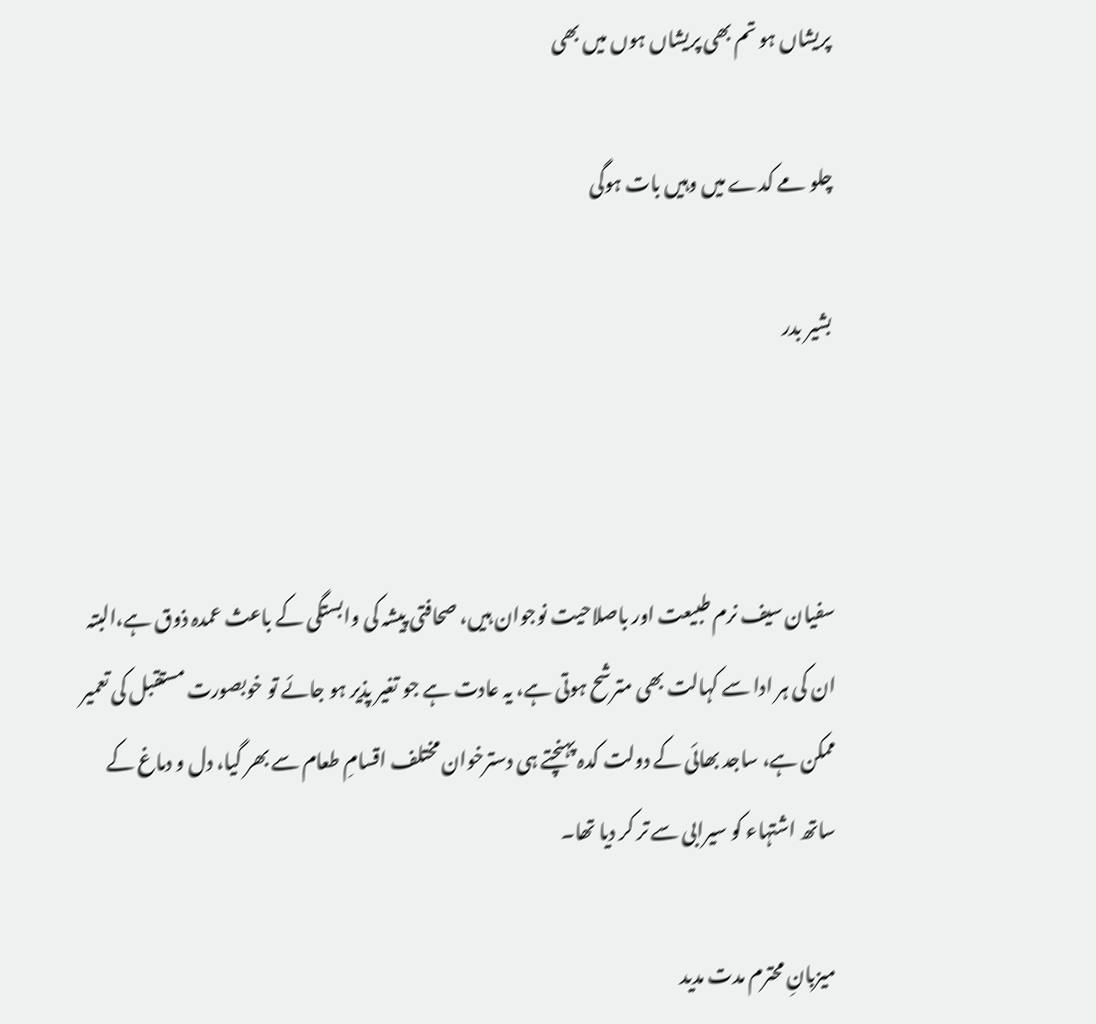پریشاں ہو تم بھی پریشاں ہوں میں بھی

چلو مے کدے میں وہیں بات ہوگی

بشیر بدر



سفیان سیف نرم طبیعت اور باصلاحیت نوجوان ہیں، صحافتی پیشہ کی وابستگی کے باعث عمدہ ذوق ہے،البتہ ان کی ہر ادا سے کہالت بھی مترشح ہوتی ہے، یہ عادت ہے جو تغیر پذیر ہو جائے تو خوبصورت مستقبل کی تعمیر ممکن ہے، ساجد بھائی کے دولت کدہ پہنچتے ہی دسترخوان مختلف اقسامِ طعام سے بھر گیا، دل و دماغ کے ساتھ اشتہاء کو سیرابی سے تر کر دیا تھا۔

میزبانِ محترم مدت مدید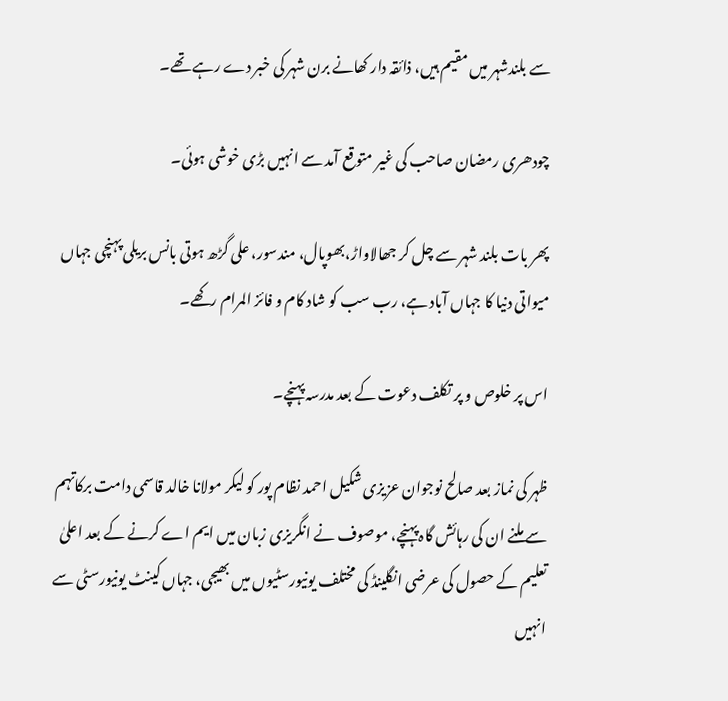سے بلندشہر میں مقیم ہیں، ذائقہ دار کھانے برن شہر کی خبر دے رہے تھے۔

چودھری رمضان صاحب کی غیر متوقع آمد سے انہیں بڑی خوشی ہوئی۔

پھر بات بلند شہر سے چل کر جھالاواڑ،بھوپال، مندسور، علی گڑھ ہوتی بانس بریلی پہنچی جہاں میواتی دنیا کا جہاں آباد ہے، رب سب کو شاد کام و فائز المرام رکھے۔

اس پر خلوص و پر تکلف دعوت کے بعد مدرسہ پہنچے۔

ظہر کی نماز بعد صالح نوجوان عزیزی شکیل احمد نظام پور کو لیکر مولانا خالد قاسمی دامت برکاتہم سے ملنے ان کی رہائش گاہ پہنچے، موصوف نے انگریزی زبان میں ایم اے کرنے کے بعد اعلیٰ تعلیم کے حصول کی عرضی انگلینڈ کی مختلف یونیورسٹیوں میں بھیجی، جہاں کینٹ یونیورسٹی سے انہیں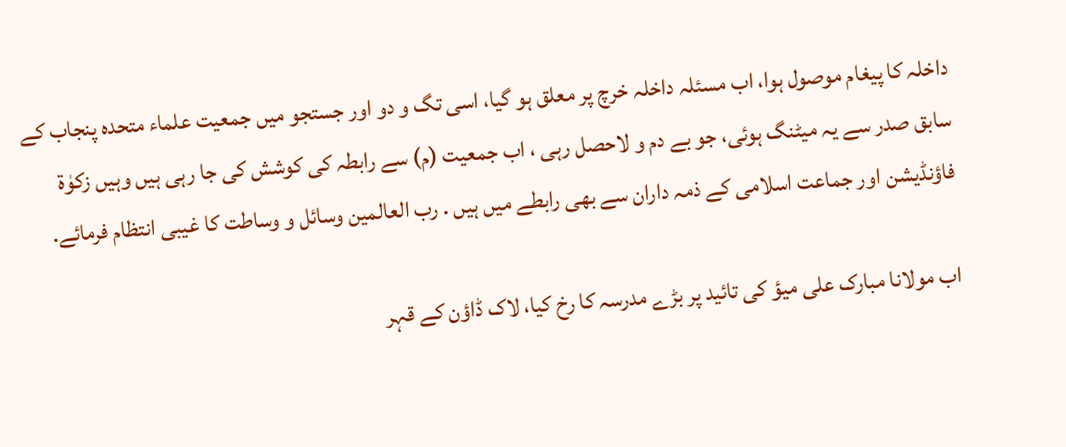داخلہ کا پیغام موصول ہوا، اب مسئلہ داخلہ خرچ پر معلق ہو گیا، اسی تگ و دو اور جستجو میں جمعیت علماء متحدہ پنجاب کے سابق صدر سے یہ میٹنگ ہوئی، جو بے دم و لاحصل رہی ، اب جمعیت (م) سے رابطہ کی کوشش کی جا رہی ہیں وہیں زکوٰۃ فاؤنڈیشن اور جماعت اسلامی کے ذمہ داران سے بھی رابطے میں ہیں . رب العالمین وسائل و وساطت کا غیبی انتظام فرمائے.

اب مولانا مبارک علی میؤ کی تائید پر بڑے مدرسہ کا رخ کیا، لاک ڈاؤن کے قہر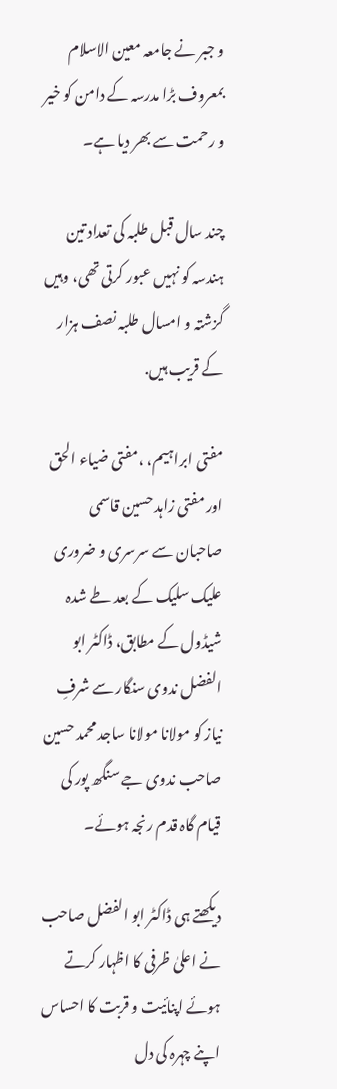و جبر نے جامعہ معین الاسلام بمعروف بڑا مدرسہ کے دامن کو خیر و رحمت سے بھر دیا ہے۔

چند سال قبل طلبہ کی تعداد تین ہندسہ کو نہیں عبور کرتی تھی، وہیں گزشتہ و امسال طلبہ نصف ہزار کے قریب ہیں.

مفتی ابراہیم، ،مفتی ضیاء الحق اور مفتی زاہد حسین قاسمی صاحبان سے سرسری و ضروری علیک سلیک کے بعد طے شدہ شیڈول کے مطابق، ڈاکٹر ابو الفضل ندوی سنگار سے شرفِ نیاز کو مولانا مولانا ساجد محمد حسین صاحب ندوی جے سنگھ پور کی قیام گاہ قدم رنجہ ہوئے۔

دیکھتے ہی ڈاکٹر ابو الفضل صاحب نے اعلیٰ ظرفی کا اظہار کرتے ہوئے اپنائیت و قربت کا احساس اپنے چہرہ کی دل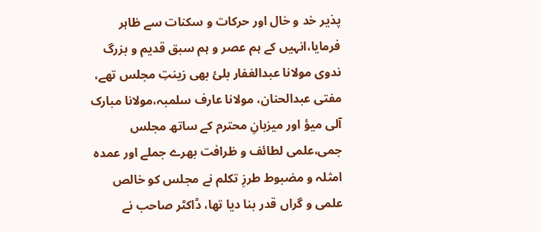پذیر خد و خال اور حرکات و سکنات سے ظاہر فرمایا،انہیں کے ہم عصر و ہم سبق قدیم و بزرگ ندوی مولانا عبدالغفار بلئ بھی زینتِ مجلس تھے، مفتی عبدالحنان، مولانا عارف سلمبہ،مولانا مبارک آلی میؤ اور میزبانِ محترم کے ساتھ مجلس جمی،علمی لطائف و ظرافت بھرے جملے اور عمدہ امثلہ و مضبوط طرزِ تکلم نے مجلس کو خالص علمی و گراں قدر بنا دیا تھا، ڈاکٹر صاحب نے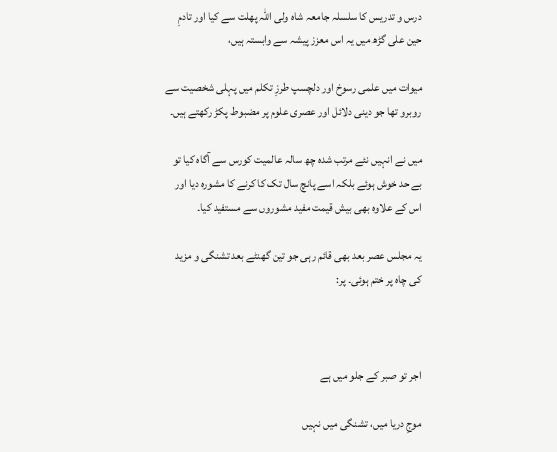درس و تدریس کا سلسلہ جامعہ شاہ ولی اللہ پھلت سے کیا اور تادمِ حین علی گڑھ میں یہ اس معزز پیشہ سے وابستہ ہیں،

میوات میں علمی رسوخ اور دلچسپ طرزِ تکلم میں پہلی شخصیت سے روبرو تھا جو دینی دلائل اور عصری علوم پر مضبوط پکڑ رکھتے ہیں۔

میں نے انہیں نئے مرتب شدہ چھ سالہ عالمیت کورس سے آگاہ کیا تو بے حد خوش ہوئے بلکہ اسے پانچ سال تک کا کرنے کا مشورہ دیا اور اس کے علاوہ بھی بیش قیمت مفید مشوروں سے مستفید کیا۔

یہ مجلس عصر بعد بھی قائم رہی جو تین گھنٹے بعد تشنگی و مزید کی چاہ پر ختم ہوئی۔ پر:



اجر تو صبر کے جلو میں ہے

موجِ دریا میں، تشنگی میں نہیں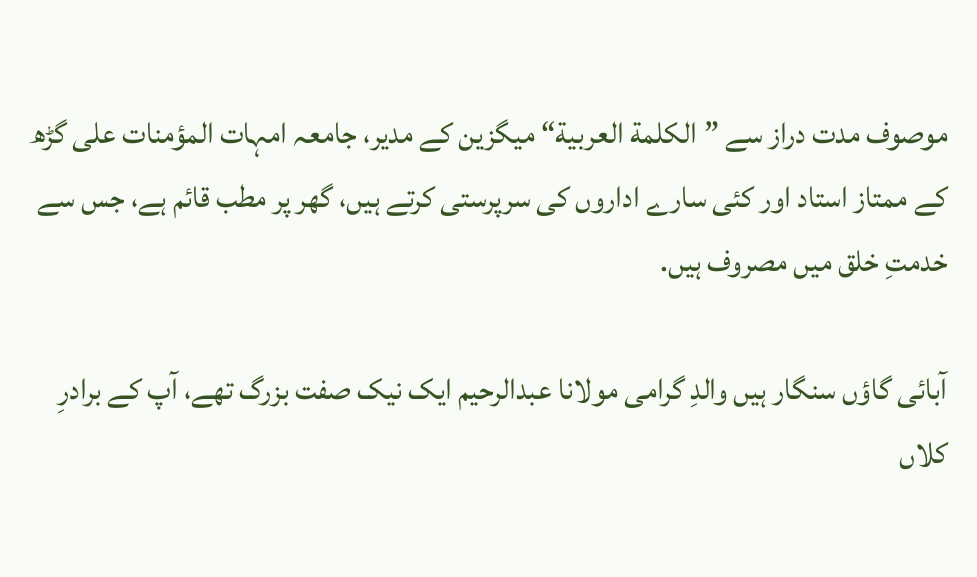موصوف مدت دراز سے ”الكلمة العربية“ میگزین کے مدیر، جامعہ امہات المؤمنات علی گڑھ کے ممتاز استاد اور کئی سارے اداروں کی سرپرستی کرتے ہیں، گھر پر مطب قائم ہے، جس سے خدمتِ خلق میں مصروف ہیں.

آبائی گاؤں سنگار ہیں والدِ گرامی مولانا عبدالرحیم ایک نیک صفت بزرگ تھے، آپ کے برادرِ کلاں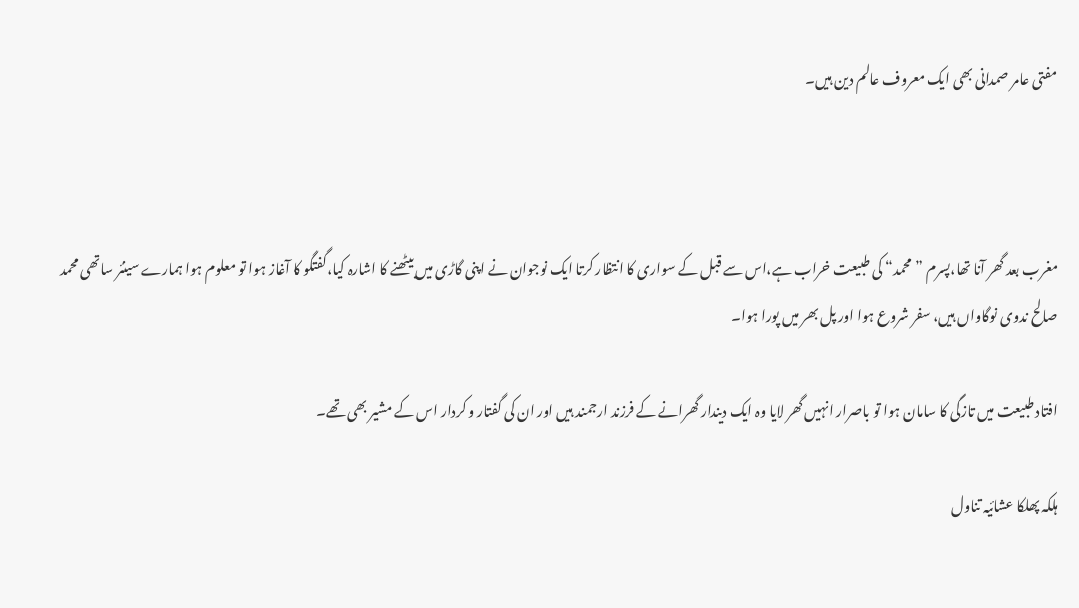مفتی عامر صمدانی بھی ایک معروف عالم دین ہیں۔



مغرب بعد گھر آنا تھا،پسرم ”محمد“ کی طبیعت خراب ہے،اس سے قبل کے سواری کا انتظار کرتا ایک نوجوان نے اپنی گاڑی میں بیٹھنے کا اشارہ کیا،گفتگو کا آغاز ہوا تو معلوم ہوا ہمارے سینئر ساتھی محمد صالح ندوی نوگاواں ہیں، سفر شروع ہوا اور پل بھر میں پورا ہوا۔

افتاد طبیعت میں تازگی کا سامان ہوا تو باصرار انہیں گھر لایا وہ ایک دیندار گھرانے کے فرزند ارجمند ہیں اور ان کی گفتار و کردار اس کے مشیر بھی تھے۔

ہلکہ پھلکا عشائیہ تناول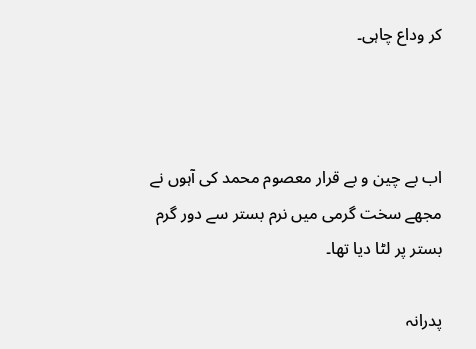کر وداع چاہی۔



اب بے چین و بے قرار معصوم محمد کی آہوں نے مجھے سخت گرمی میں نرم بستر سے دور گرم بستر پر لٹا دیا تھا۔

پدرانہ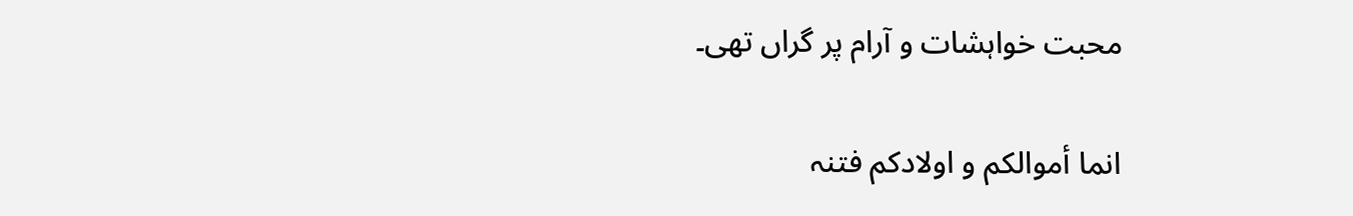محبت خواہشات و آرام پر گراں تھی۔

انما أموالکم و اولادکم فتنہ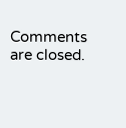Comments are closed.